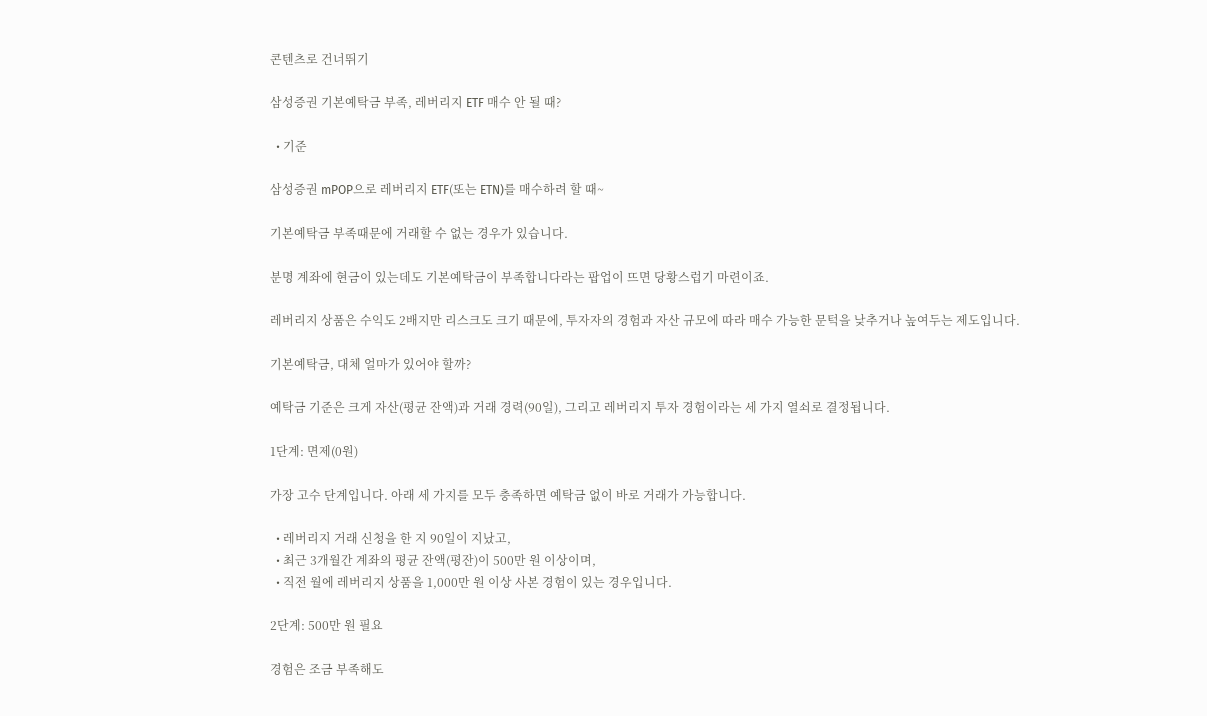콘텐츠로 건너뛰기

삼성증권 기본예탁금 부족, 레버리지 ETF 매수 안 될 때?

  • 기준

삼성증권 mPOP으로 레버리지 ETF(또는 ETN)를 매수하려 할 때~

기본예탁금 부족때문에 거래할 수 없는 경우가 있습니다.

분명 계좌에 현금이 있는데도 기본예탁금이 부족합니다라는 팝업이 뜨면 당황스럽기 마련이죠.

레버리지 상품은 수익도 2배지만 리스크도 크기 때문에, 투자자의 경험과 자산 규모에 따라 매수 가능한 문턱을 낮추거나 높여두는 제도입니다.

기본예탁금, 대체 얼마가 있어야 할까?

예탁금 기준은 크게 자산(평균 잔액)과 거래 경력(90일), 그리고 레버리지 투자 경험이라는 세 가지 열쇠로 결정됩니다.

1단계: 면제(0원)

가장 고수 단계입니다. 아래 세 가지를 모두 충족하면 예탁금 없이 바로 거래가 가능합니다.

  • 레버리지 거래 신청을 한 지 90일이 지났고,
  • 최근 3개월간 계좌의 평균 잔액(평잔)이 500만 원 이상이며,
  • 직전 월에 레버리지 상품을 1,000만 원 이상 사본 경험이 있는 경우입니다.

2단계: 500만 원 필요

경험은 조금 부족해도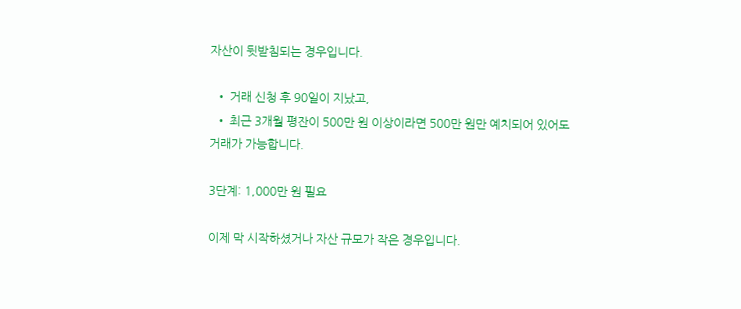자산이 뒷받침되는 경우입니다.

  • 거래 신청 후 90일이 지났고,
  • 최근 3개월 평잔이 500만 원 이상이라면 500만 원만 예치되어 있어도 거래가 가능합니다.

3단계: 1,000만 원 필요

이제 막 시작하셨거나 자산 규모가 작은 경우입니다.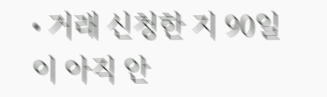• 거래 신청한 지 90일이 아직 안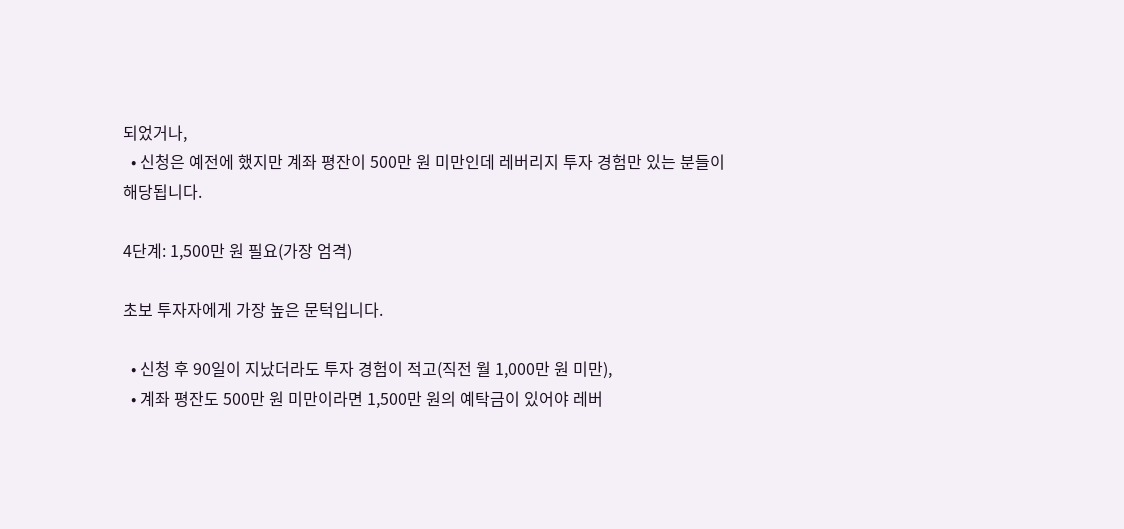되었거나,
  • 신청은 예전에 했지만 계좌 평잔이 500만 원 미만인데 레버리지 투자 경험만 있는 분들이 해당됩니다.

4단계: 1,500만 원 필요(가장 엄격)

초보 투자자에게 가장 높은 문턱입니다.

  • 신청 후 90일이 지났더라도 투자 경험이 적고(직전 월 1,000만 원 미만),
  • 계좌 평잔도 500만 원 미만이라면 1,500만 원의 예탁금이 있어야 레버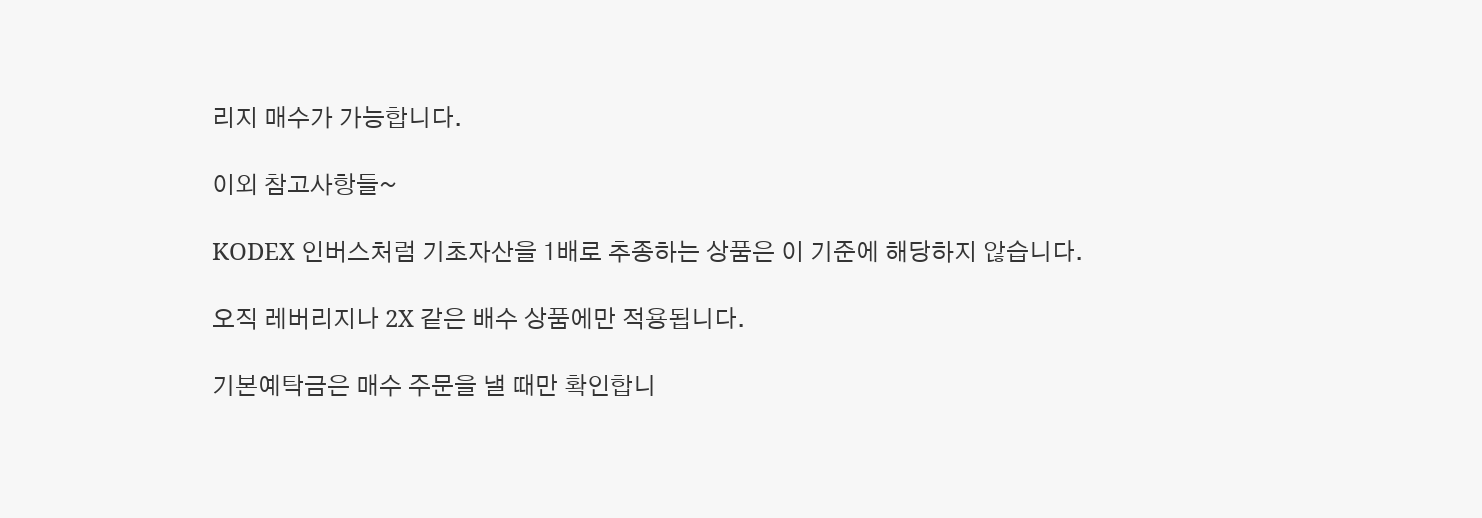리지 매수가 가능합니다.

이외 참고사항들~

KODEX 인버스처럼 기초자산을 1배로 추종하는 상품은 이 기준에 해당하지 않습니다.

오직 레버리지나 2X 같은 배수 상품에만 적용됩니다.

기본예탁금은 매수 주문을 낼 때만 확인합니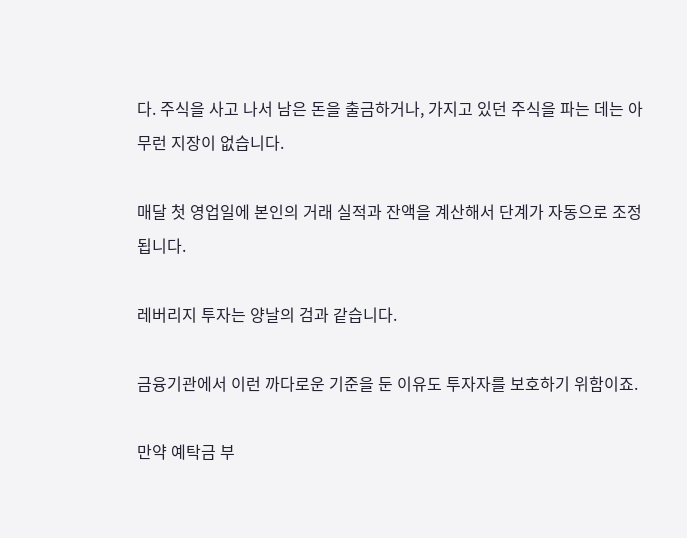다. 주식을 사고 나서 남은 돈을 출금하거나, 가지고 있던 주식을 파는 데는 아무런 지장이 없습니다.

매달 첫 영업일에 본인의 거래 실적과 잔액을 계산해서 단계가 자동으로 조정됩니다.

레버리지 투자는 양날의 검과 같습니다.

금융기관에서 이런 까다로운 기준을 둔 이유도 투자자를 보호하기 위함이죠.

만약 예탁금 부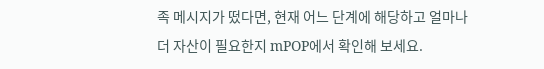족 메시지가 떴다면, 현재 어느 단계에 해당하고 얼마나 더 자산이 필요한지 mPOP에서 확인해 보세요.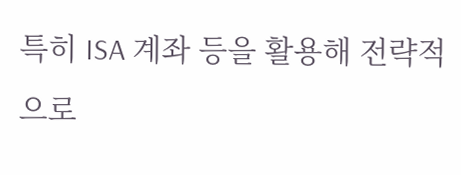특히 ISA 계좌 등을 활용해 전략적으로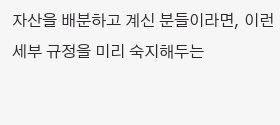자산을 배분하고 계신 분들이라면, 이런 세부 규정을 미리 숙지해두는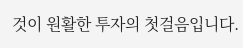것이 원활한 투자의 첫걸음입니다.